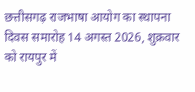छत्तीसगढ़ राजभाषा आयोग का स्थापना दिवस समारोह 14 अगस्त 2026, शुक्रवार को रायपुर में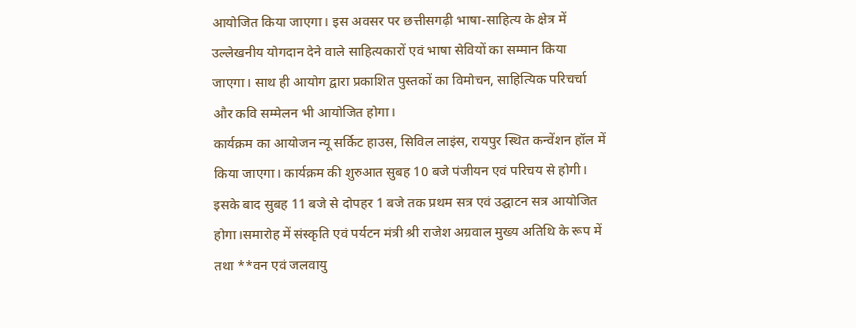आयोजित किया जाएगा। इस अवसर पर छत्तीसगढ़ी भाषा-साहित्य के क्षेत्र में उल्लेखनीय योगदान देने वाले साहित्यकारों एवं भाषा सेवियों का सम्मान किया जाएगा। साथ ही आयोग द्वारा प्रकाशित पुस्तकों का विमोचन, साहित्यिक परिचर्चा और कवि सम्मेलन भी आयोजित होगा।
कार्यक्रम का आयोजन न्यू सर्किट हाउस, सिविल लाइंस, रायपुर स्थित कन्वेंशन हॉल में किया जाएगा। कार्यक्रम की शुरुआत सुबह 10 बजे पंजीयन एवं परिचय से होगी। इसके बाद सुबह 11 बजे से दोपहर 1 बजे तक प्रथम सत्र एवं उद्घाटन सत्र आयोजित होगा।समारोह में संस्कृति एवं पर्यटन मंत्री श्री राजेश अग्रवाल मुख्य अतिथि के रूप में तथा **वन एवं जलवायु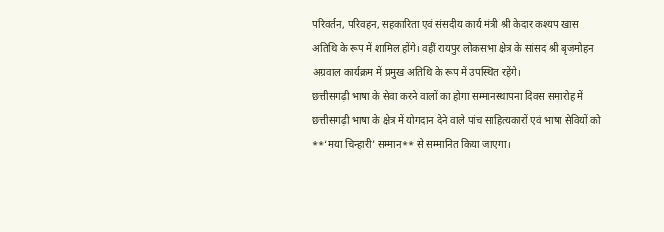परिवर्तन, परिवहन, सहकारिता एवं संसदीय कार्य मंत्री श्री केदार कश्यप खास अतिथि के रूप में शामिल होंगे। वहीं रायपुर लोकसभा क्षेत्र के सांसद श्री बृजमोहन अग्रवाल कार्यक्रम में प्रमुख अतिथि के रूप में उपस्थित रहेंगे।
छत्तीसगढ़ी भाषा के सेवा करने वालों का होगा सम्मानस्थापना दिवस समारोह में छत्तीसगढ़ी भाषा के क्षेत्र में योगदान देने वाले पांच साहित्यकारों एवं भाषा सेवियों को **‘मया चिन्हारी’ सम्मान** से सम्मानित किया जाएगा।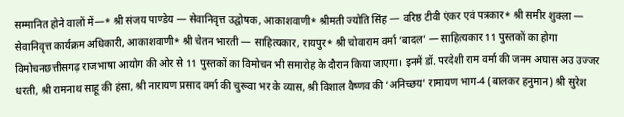सम्मानित होने वालों में—* श्री संजय पाण्डेय — सेवानिवृत्त उद्घोषक, आकाशवाणी* श्रीमती ज्योति सिंह — वरिष्ठ टीवी एंकर एवं पत्रकार* श्री समीर शुक्ला — सेवानिवृत्त कार्यक्रम अधिकारी, आकाशवाणी* श्री चेतन भारती — साहित्यकार, रायपुर* श्री चोवाराम वर्मा ‘बादल’ — साहित्यकार 11 पुस्तकों का होगा विमोचनछत्तीसगढ़ राजभाषा आयोग की ओर से 11 पुस्तकों का विमोचन भी समारोह के दौरान किया जाएगा। इनमें डॉ. परदेशी राम वर्मा की जनम अघास अउ उज्जर धरती, श्री रामनाथ साहू की हंसा, श्री नारायण प्रसाद वर्मा की चुरूवा भर के व्यास, श्री विशाल वैष्णव की ‘अनिच्छय’ रामायण भाग-4 (बालकर हनुमान) श्री सुरेश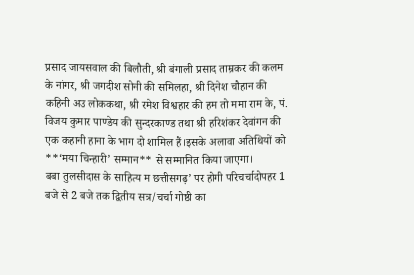प्रसाद जायसवाल की बिलौती, श्री बंगाली प्रसाद ताम्रकर की कलम के नांगर, श्री जगदीश सोनी की समिलहा, श्री दिनेश चौहान की कहिनी अउ लोककथा, श्री रमेश विश्वहार की हम तो ममा राम के, पं. विजय कुमार पाण्डेय की सुन्दरकाण्ड तथा श्री हरिशंकर देवांगन की एक कहानी हाना के भाग दो शामिल हैं।इसके अलावा अतिथियों को **‘मया चिन्हारी’ सम्मान** से सम्मानित किया जाएगा।
बबा तुलसीदास के साहित्य म छत्तीसगढ़’ पर होगी परिचर्चादोपहर 1 बजे से 2 बजे तक द्वितीय सत्र/चर्चा गोष्ठी का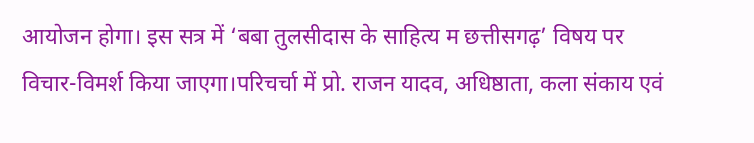आयोजन होगा। इस सत्र में ‘बबा तुलसीदास के साहित्य म छत्तीसगढ़’ विषय पर विचार-विमर्श किया जाएगा।परिचर्चा में प्रो. राजन यादव, अधिष्ठाता, कला संकाय एवं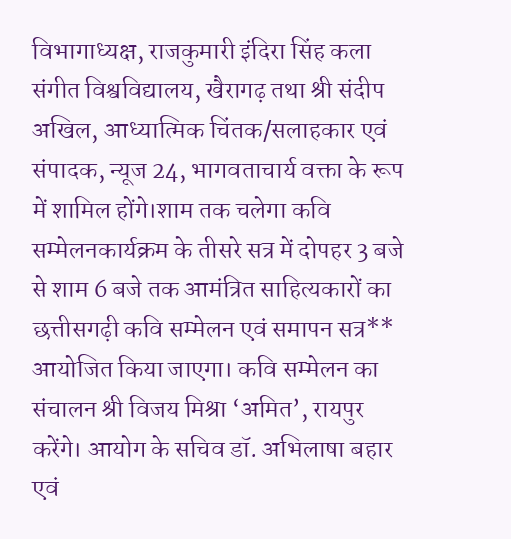विभागाध्यक्ष, राजकुमारी इंदिरा सिंह कला संगीत विश्वविद्यालय, खैरागढ़ तथा श्री संदीप अखिल, आध्यात्मिक चिंतक/सलाहकार एवं संपादक, न्यूज 24, भागवताचार्य वक्ता के रूप में शामिल होंगे।शाम तक चलेगा कवि सम्मेलनकार्यक्रम के तीसरे सत्र में दोपहर 3 बजे से शाम 6 बजे तक आमंत्रित साहित्यकारों का छत्तीसगढ़ी कवि सम्मेलन एवं समापन सत्र** आयोजित किया जाएगा। कवि सम्मेलन का संचालन श्री विजय मिश्रा ‘अमित’, रायपुर करेंगे। आयोग के सचिव डॉ. अभिलाषा बहार एवं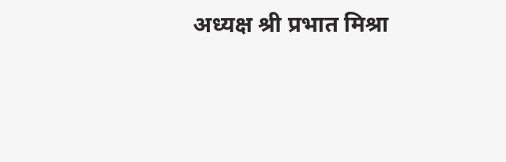अध्यक्ष श्री प्रभात मिश्रा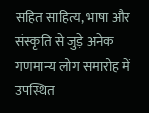सहित साहित्य, भाषा और संस्कृति से जुड़े अनेक गणमान्य लोग समारोह में उपस्थित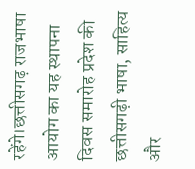रहेंगे।छत्तीसगढ़ राजभाषा आयोग का यह स्थापना दिवस समारोह प्रदेश की छत्तीसगढ़ी भाषा, साहित्य और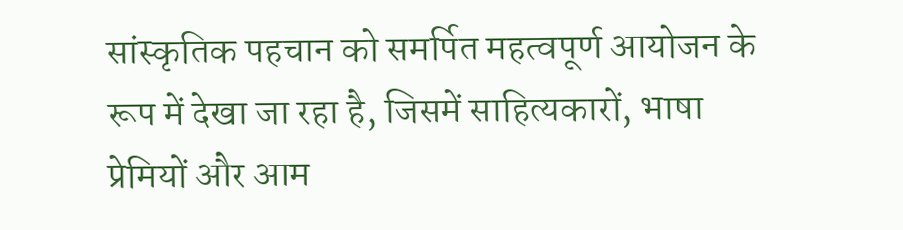सांस्कृतिक पहचान को समर्पित महत्वपूर्ण आयोजन के रूप में देखा जा रहा है, जिसमें साहित्यकारों, भाषा प्रेमियों और आम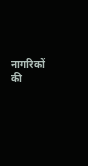नागरिकों की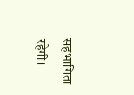सहभागिता रहेगी।